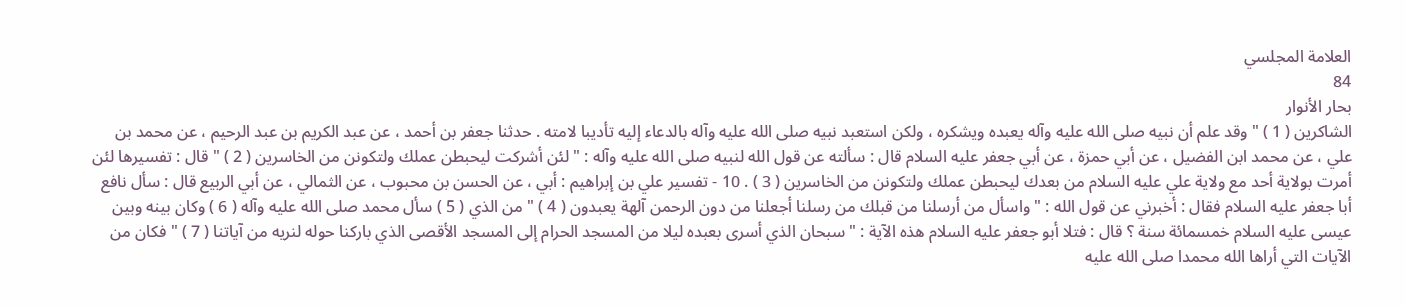العلامة المجلسي
84
بحار الأنوار
الشاكرين ( 1 ) " وقد علم أن نبيه صلى الله عليه وآله يعبده ويشكره ، ولكن استعبد نبيه صلى الله عليه وآله بالدعاء إليه تأديبا لامته . حدثنا جعفر بن أحمد ، عن عبد الكريم بن عبد الرحيم ، عن محمد بن علي ، عن محمد ابن الفضيل ، عن أبي حمزة ، عن أبي جعفر عليه السلام قال : سألته عن قول الله لنبيه صلى الله عليه وآله : " لئن أشركت ليحبطن عملك ولتكونن من الخاسرين ( 2 ) " قال : تفسيرها لئن أمرت بولاية أحد مع ولاية علي عليه السلام من بعدك ليحبطن عملك ولتكونن من الخاسرين ( 3 ) . 10 - تفسير علي بن إبراهيم : أبي ، عن الحسن بن محبوب ، عن الثمالي ، عن أبي الربيع قال : سأل نافع أبا جعفر عليه السلام فقال : أخبرني عن قول الله : " واسأل من أرسلنا من قبلك من رسلنا أجعلنا من دون الرحمن آلهة يعبدون ( 4 ) " من الذي ( 5 ) سأل محمد صلى الله عليه وآله ( 6 ) وكان بينه وبين عيسى عليه السلام خمسمائة سنة ؟ قال : فتلا أبو جعفر عليه السلام هذه الآية : " سبحان الذي أسرى بعبده ليلا من المسجد الحرام إلى المسجد الأقصى الذي باركنا حوله لنريه من آياتنا ( 7 ) " فكان من الآيات التي أراها الله محمدا صلى الله عليه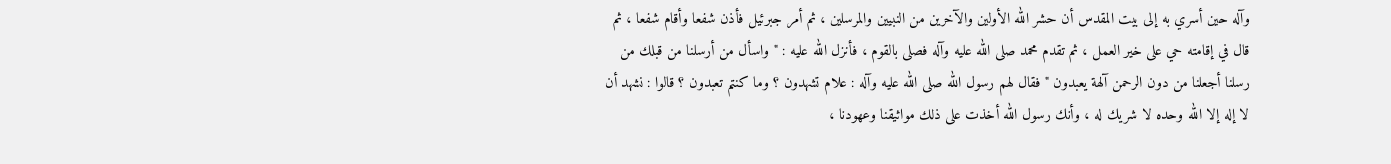وآله حين أسري به إلى بيت المقدس أن حشر الله الأولين والآخرين من النبيين والمرسلين ، ثم أمر جبرئيل فأذن شفعا وأقام شفعا ، ثم قال في إقامته حي على خير العمل ، ثم تقدم محمد صلى الله عليه وآله فصلى بالقوم ، فأنزل الله عليه : " واسأل من أرسلنا من قبلك من رسلنا أجعلنا من دون الرحمن آلهة يعبدون " فقال لهم رسول الله صلى الله عليه وآله : علام تشهدون ؟ وما كنتم تعبدون ؟ قالوا : نشهد أن لا إله إلا الله وحده لا شريك له ، وأنك رسول الله أخذت على ذلك مواثيقنا وعهودنا ،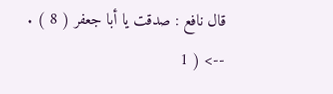قال نافع : صدقت يا أبا جعفر ( 8 ) .
--> ( 1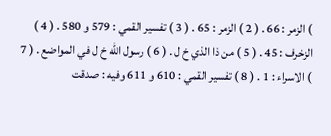) الزمر : 66 . ( 2 ) الزمر : 65 . ( 3 ) تفسير القمي : 579 و 580 . ( 4 ) الزخرف : 45 . ( 5 ) من ذا الذي خ ل . ( 6 ) رسول الله خ ل في المواضع . ( 7 ) الاسراء : 1 . ( 8 ) تفسير القمي : 610 و 611 وفيه : صدقت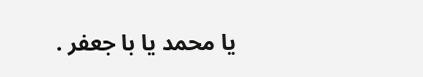يا محمد يا با جعفر .